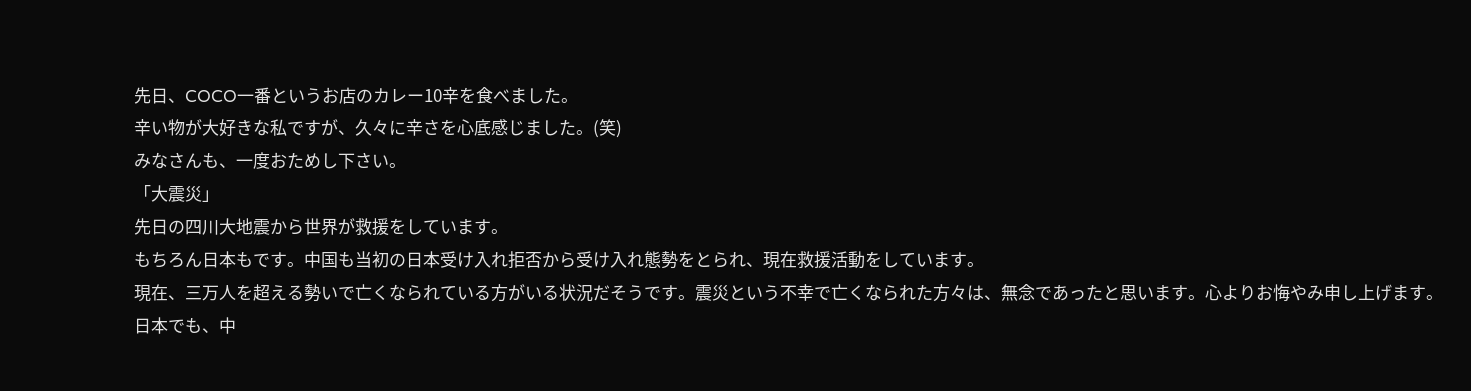先日、COCO一番というお店のカレー10辛を食べました。
辛い物が大好きな私ですが、久々に辛さを心底感じました。(笑)
みなさんも、一度おためし下さい。
「大震災」
先日の四川大地震から世界が救援をしています。
もちろん日本もです。中国も当初の日本受け入れ拒否から受け入れ態勢をとられ、現在救援活動をしています。
現在、三万人を超える勢いで亡くなられている方がいる状況だそうです。震災という不幸で亡くなられた方々は、無念であったと思います。心よりお悔やみ申し上げます。
日本でも、中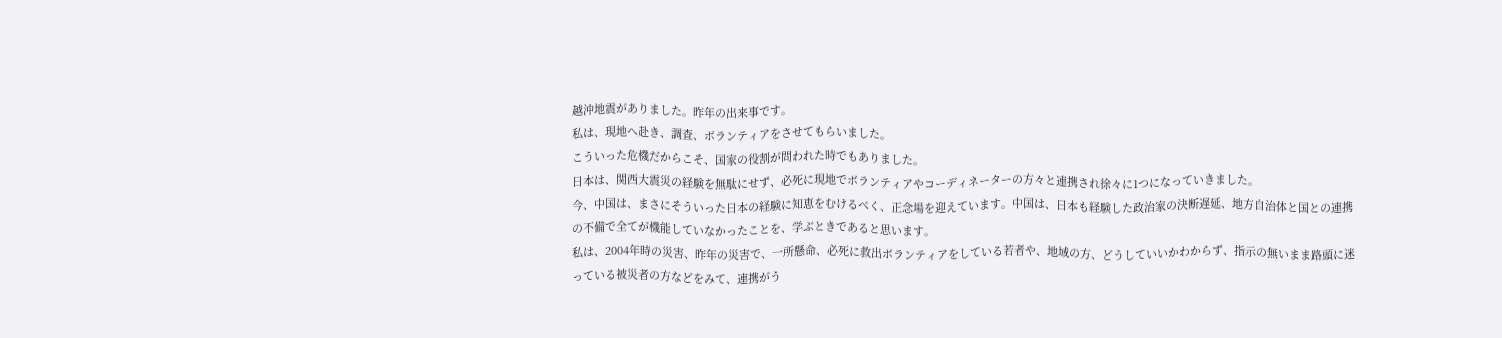越沖地震がありました。昨年の出来事です。
私は、現地へ赴き、調査、ボランティアをさせてもらいました。
こういった危機だからこそ、国家の役割が問われた時でもありました。
日本は、関西大震災の経験を無駄にせず、必死に現地でボランティアやコーディネーターの方々と連携され徐々に1つになっていきました。
今、中国は、まさにそういった日本の経験に知恵をむけるべく、正念場を迎えています。中国は、日本も経験した政治家の決断遅延、地方自治体と国との連携の不備で全てが機能していなかったことを、学ぶときであると思います。
私は、2004年時の災害、昨年の災害で、一所懸命、必死に救出ボランティアをしている若者や、地域の方、どうしていいかわからず、指示の無いまま路頭に迷っている被災者の方などをみて、連携がう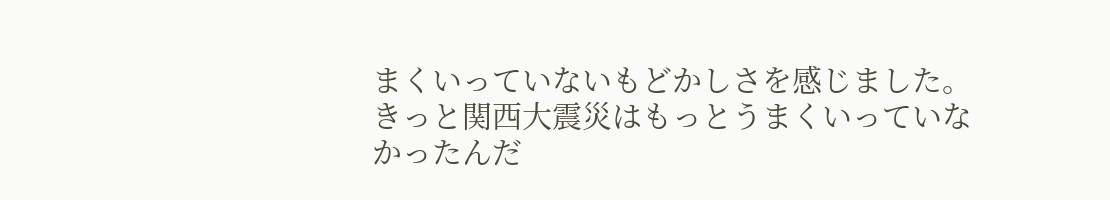まくいっていないもどかしさを感じました。きっと関西大震災はもっとうまくいっていなかったんだ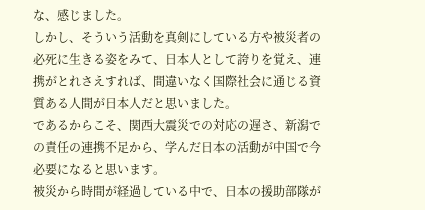な、感じました。
しかし、そういう活動を真剣にしている方や被災者の必死に生きる姿をみて、日本人として誇りを覚え、連携がとれさえすれば、間違いなく国際社会に通じる資質ある人間が日本人だと思いました。
であるからこそ、関西大震災での対応の遅さ、新潟での責任の連携不足から、学んだ日本の活動が中国で今必要になると思います。
被災から時間が経過している中で、日本の援助部隊が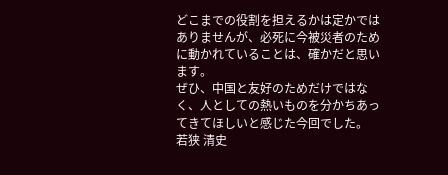どこまでの役割を担えるかは定かではありませんが、必死に今被災者のために動かれていることは、確かだと思います。
ぜひ、中国と友好のためだけではなく、人としての熱いものを分かちあってきてほしいと感じた今回でした。
若狭 清史